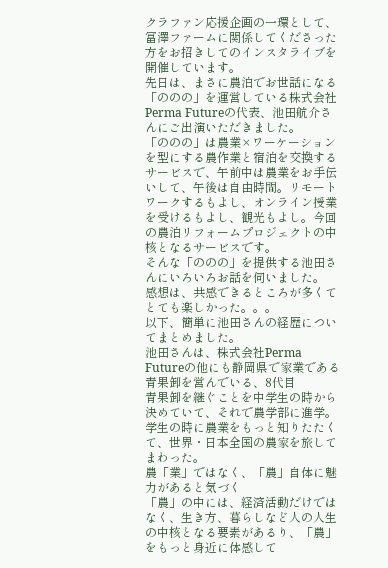クラファン応援企画の一環として、冨澤ファームに関係してくださった方をお招きしてのインスタライブを開催しています。
先日は、まさに農泊でお世話になる「ののの」を運営している株式会社Perma Futureの代表、池田航介さんにご出演いただきました。
「ののの」は農業×ワーケーションを型にする農作業と宿泊を交換するサービスで、午前中は農業をお手伝いして、午後は自由時間。リモートワークするもよし、オンライン授業を受けるもよし、観光もよし。今回の農泊リフォームプロジェクトの中核となるサービスです。
そんな「ののの」を提供する池田さんにいろいろお話を伺いました。
感想は、共感できるところが多くてとても楽しかった。。。
以下、簡単に池田さんの経歴についてまとめました。
池田さんは、株式会社Perma Futureの他にも静岡県で家業である青果卸を営んでいる、8代目
青果卸を継ぐことを中学生の時から決めていて、それで農学部に進学。
学生の時に農業をもっと知りたたくて、世界・日本全国の農家を旅してまわった。
農「業」ではなく、「農」自体に魅力があると気づく
「農」の中には、経済活動だけではなく、生き方、暮らしなど人の人生の中核となる要素があるり、「農」をもっと身近に体感して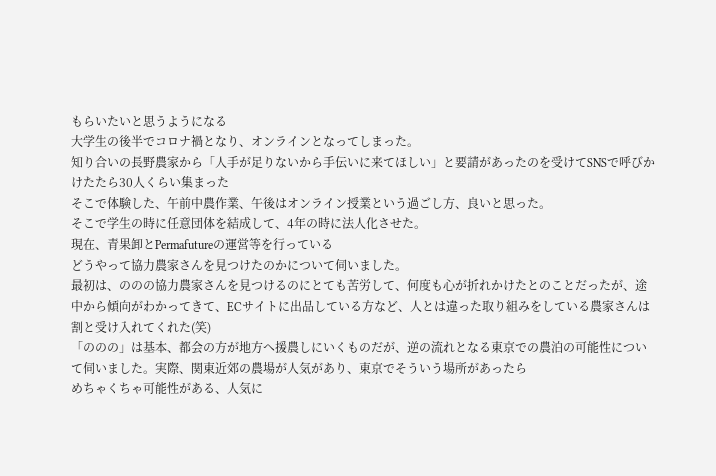もらいたいと思うようになる
大学生の後半でコロナ禍となり、オンラインとなってしまった。
知り合いの長野農家から「人手が足りないから手伝いに来てほしい」と要請があったのを受けてSNSで呼びかけたたら30人くらい集まった
そこで体験した、午前中農作業、午後はオンライン授業という過ごし方、良いと思った。
そこで学生の時に任意団体を結成して、4年の時に法人化させた。
現在、青果卸とPermafutureの運営等を行っている
どうやって協力農家さんを見つけたのかについて伺いました。
最初は、ののの協力農家さんを見つけるのにとても苦労して、何度も心が折れかけたとのことだったが、途中から傾向がわかってきて、ECサイトに出品している方など、人とは違った取り組みをしている農家さんは割と受け入れてくれた(笑)
「ののの」は基本、都会の方が地方へ援農しにいくものだが、逆の流れとなる東京での農泊の可能性について伺いました。実際、関東近郊の農場が人気があり、東京でそういう場所があったら
めちゃくちゃ可能性がある、人気に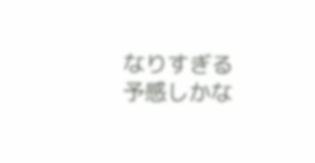なりすぎる予感しかな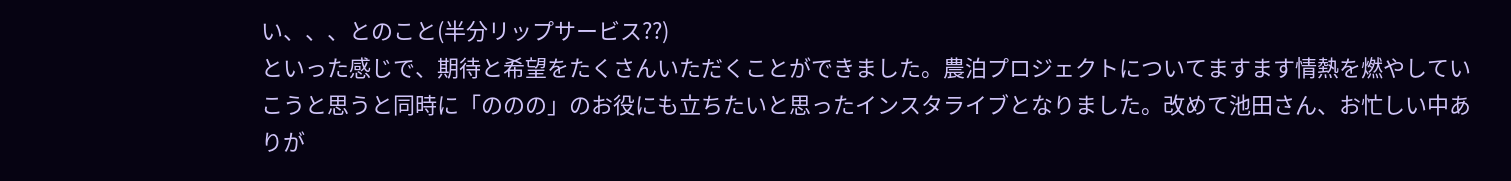い、、、とのこと(半分リップサービス??)
といった感じで、期待と希望をたくさんいただくことができました。農泊プロジェクトについてますます情熱を燃やしていこうと思うと同時に「ののの」のお役にも立ちたいと思ったインスタライブとなりました。改めて池田さん、お忙しい中ありが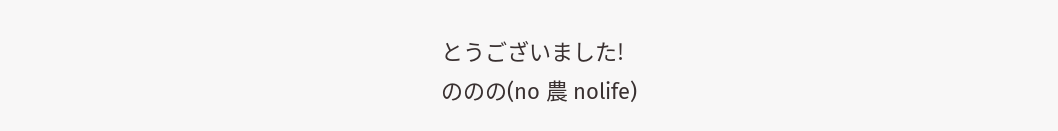とうございました!
ののの(no 農 nolife)